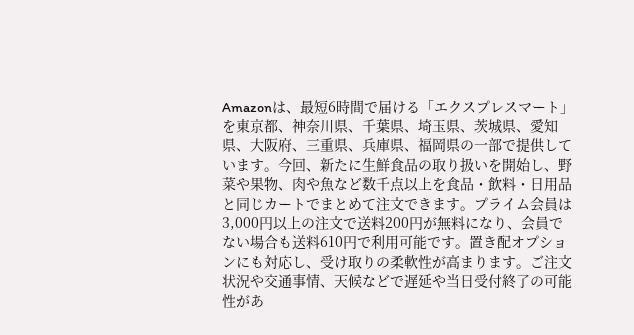Amazonは、最短6時間で届ける「エクスプレスマート」を東京都、神奈川県、千葉県、埼玉県、茨城県、愛知県、大阪府、三重県、兵庫県、福岡県の一部で提供しています。今回、新たに生鮮食品の取り扱いを開始し、野菜や果物、肉や魚など数千点以上を食品・飲料・日用品と同じカートでまとめて注文できます。プライム会員は3,000円以上の注文で送料200円が無料になり、会員でない場合も送料610円で利用可能です。置き配オプションにも対応し、受け取りの柔軟性が高まります。ご注文状況や交通事情、天候などで遅延や当日受付終了の可能性があ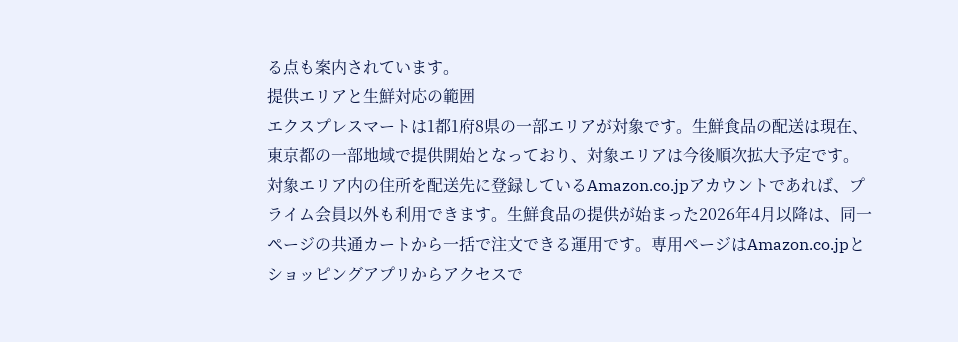る点も案内されています。
提供エリアと生鮮対応の範囲
エクスプレスマートは1都1府8県の一部エリアが対象です。生鮮食品の配送は現在、東京都の一部地域で提供開始となっており、対象エリアは今後順次拡大予定です。対象エリア内の住所を配送先に登録しているAmazon.co.jpアカウントであれば、プライム会員以外も利用できます。生鮮食品の提供が始まった2026年4月以降は、同一ページの共通カートから一括で注文できる運用です。専用ページはAmazon.co.jpとショッピングアプリからアクセスで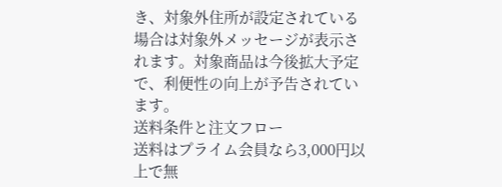き、対象外住所が設定されている場合は対象外メッセージが表示されます。対象商品は今後拡大予定で、利便性の向上が予告されています。
送料条件と注文フロー
送料はプライム会員なら3,000円以上で無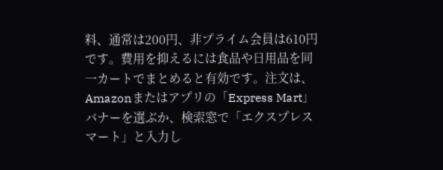料、通常は200円、非プライム会員は610円です。費用を抑えるには食品や日用品を同一カートでまとめると有効です。注文は、Amazonまたはアプリの「Express Mart」バナーを選ぶか、検索窓で「エクスプレスマート」と入力し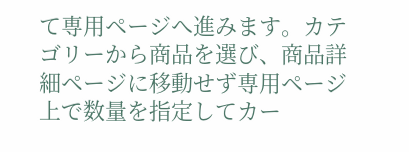て専用ページへ進みます。カテゴリーから商品を選び、商品詳細ページに移動せず専用ページ上で数量を指定してカー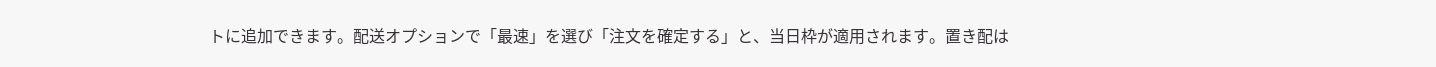トに追加できます。配送オプションで「最速」を選び「注文を確定する」と、当日枠が適用されます。置き配は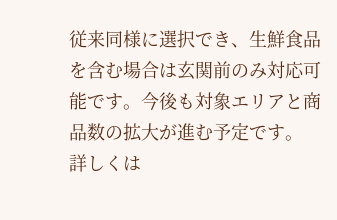従来同様に選択でき、生鮮食品を含む場合は玄関前のみ対応可能です。今後も対象エリアと商品数の拡大が進む予定です。
詳しくは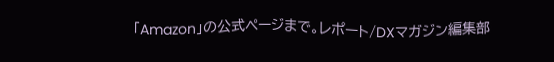「Amazon」の公式ページまで。レポート/DXマガジン編集部